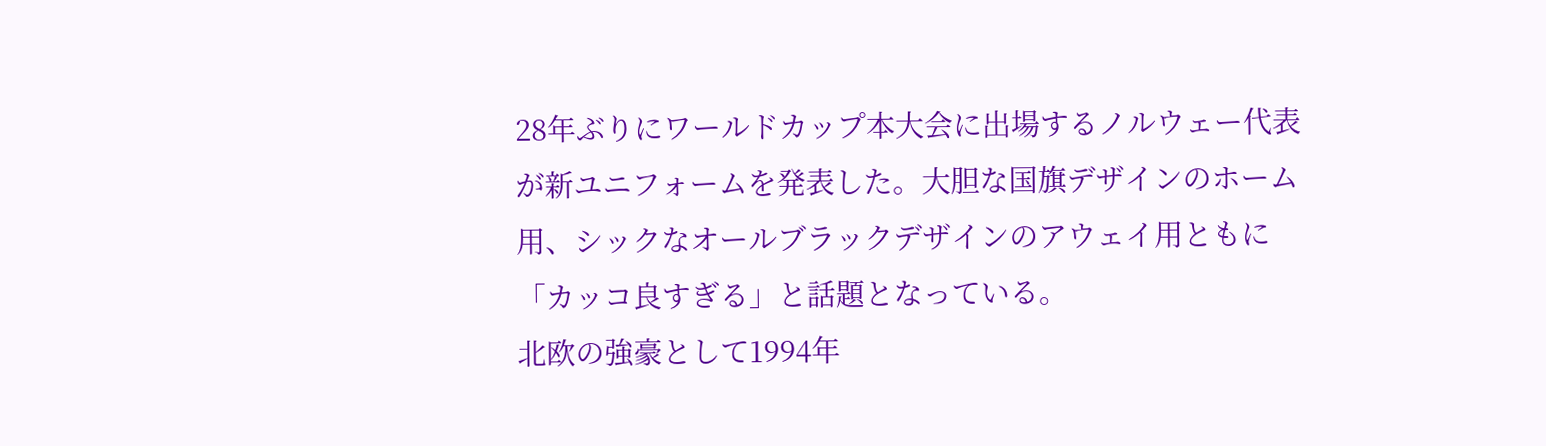28年ぶりにワールドカップ本大会に出場するノルウェー代表が新ユニフォームを発表した。大胆な国旗デザインのホーム用、シックなオールブラックデザインのアウェイ用ともに「カッコ良すぎる」と話題となっている。
北欧の強豪として1994年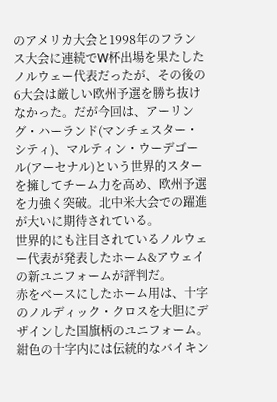のアメリカ大会と1998年のフランス大会に連続でW杯出場を果たしたノルウェー代表だったが、その後の6大会は厳しい欧州予選を勝ち抜けなかった。だが今回は、アーリング・ハーランド(マンチェスター・シティ)、マルティン・ウーデゴール(アーセナル)という世界的スターを擁してチーム力を高め、欧州予選を力強く突破。北中米大会での躍進が大いに期待されている。
世界的にも注目されているノルウェー代表が発表したホーム&アウェイの新ユニフォームが評判だ。
赤をベースにしたホーム用は、十字のノルディック・クロスを大胆にデザインした国旗柄のユニフォーム。紺色の十字内には伝統的なバイキン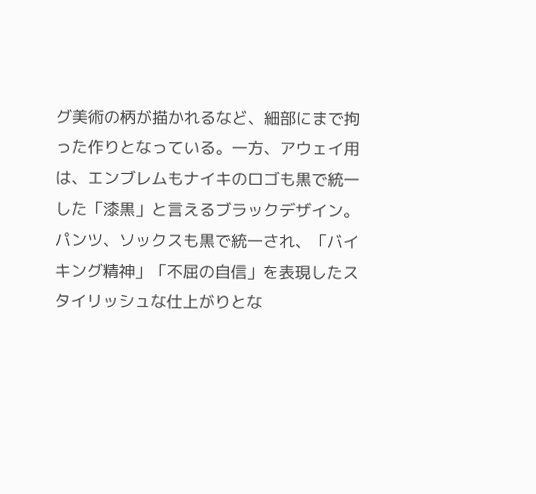グ美術の柄が描かれるなど、細部にまで拘った作りとなっている。一方、アウェイ用は、エンブレムもナイキのロゴも黒で統一した「漆黒」と言えるブラックデザイン。パンツ、ソックスも黒で統一され、「バイキング精神」「不屈の自信」を表現したスタイリッシュな仕上がりとな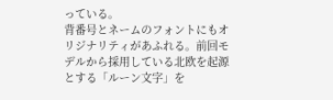っている。
背番号とネームのフォントにもオリジナリティがあふれる。前回モデルから採用している北欧を起源とする「ルーン文字」を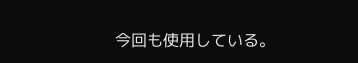今回も使用している。